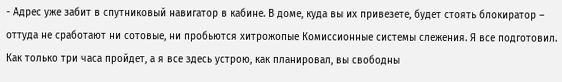- Адрес уже забит в спутниковый навигатор в кабине. В доме, куда вы их привезете, будет стоять блокиратор – оттуда не сработают ни сотовые, ни пробьются хитрожопые Комиссионные системы слежения. Я все подготовил. Как только три часа пройдет, а я все здесь устрою, как планировал, вы свободны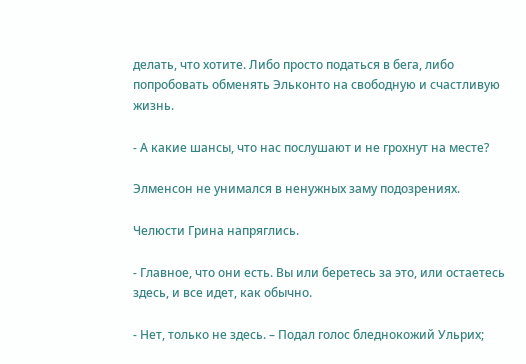делать, что хотите. Либо просто податься в бега, либо попробовать обменять Эльконто на свободную и счастливую жизнь.

- А какие шансы, что нас послушают и не грохнут на месте?

Элменсон не унимался в ненужных заму подозрениях.

Челюсти Грина напряглись.

- Главное, что они есть. Вы или беретесь за это, или остаетесь здесь, и все идет, как обычно.

- Нет, только не здесь. – Подал голос бледнокожий Ульрих;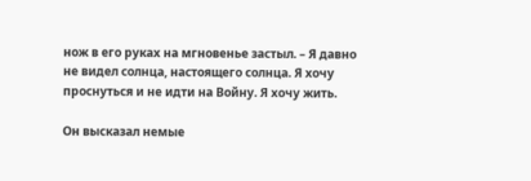нож в его руках на мгновенье застыл. – Я давно не видел солнца, настоящего солнца. Я хочу проснуться и не идти на Войну. Я хочу жить.

Он высказал немые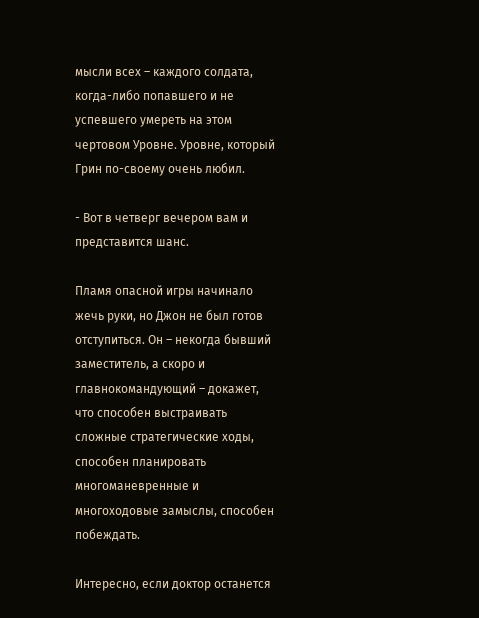мысли всех – каждого солдата, когда-либо попавшего и не успевшего умереть на этом чертовом Уровне. Уровне, который Грин по-своему очень любил.

- Вот в четверг вечером вам и представится шанс.

Пламя опасной игры начинало жечь руки, но Джон не был готов отступиться. Он – некогда бывший заместитель, а скоро и главнокомандующий – докажет, что способен выстраивать сложные стратегические ходы, способен планировать многоманевренные и многоходовые замыслы, способен побеждать.

Интересно, если доктор останется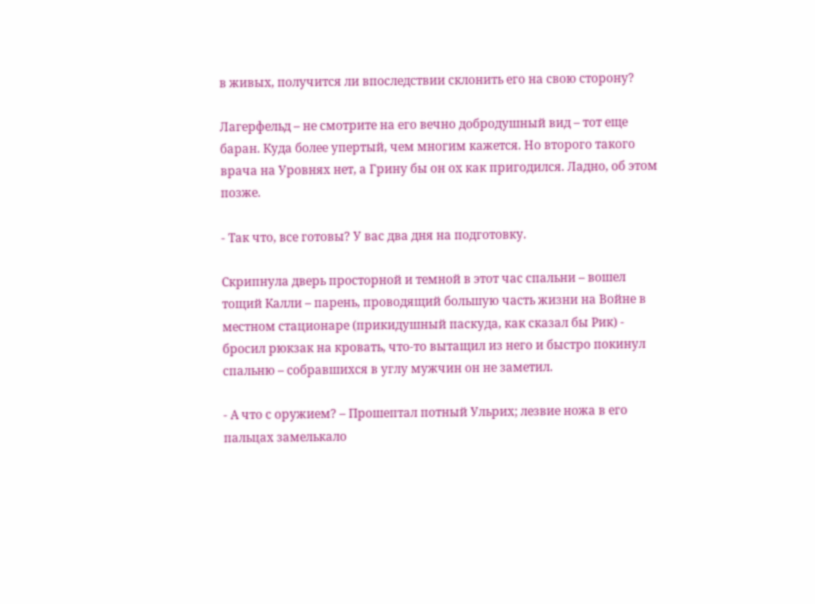в живых, получится ли впоследствии склонить его на свою сторону?

Лагерфельд – не смотрите на его вечно добродушный вид – тот еще баран. Куда более упертый, чем многим кажется. Но второго такого врача на Уровнях нет, а Грину бы он ох как пригодился. Ладно, об этом позже.

- Так что, все готовы? У вас два дня на подготовку.

Скрипнула дверь просторной и темной в этот час спальни – вошел тощий Калли – парень, проводящий большую часть жизни на Войне в местном стационаре (прикидушный паскуда, как сказал бы Рик) -  бросил рюкзак на кровать, что-то вытащил из него и быстро покинул спальню – собравшихся в углу мужчин он не заметил.

- А что с оружием? – Прошептал потный Ульрих; лезвие ножа в его пальцах замелькало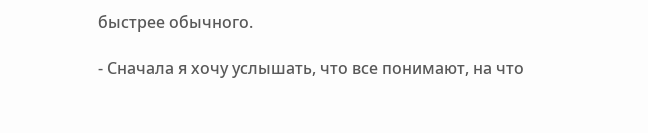быстрее обычного.

- Сначала я хочу услышать, что все понимают, на что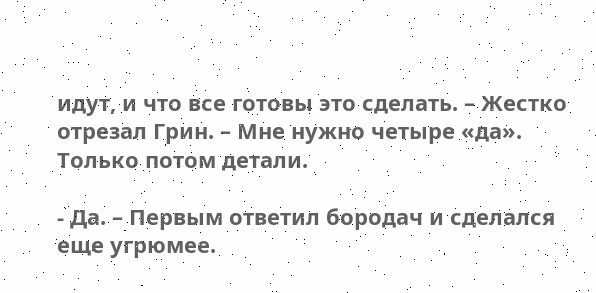идут, и что все готовы это сделать. – Жестко отрезал Грин. – Мне нужно четыре «да». Только потом детали.

- Да. – Первым ответил бородач и сделался еще угрюмее.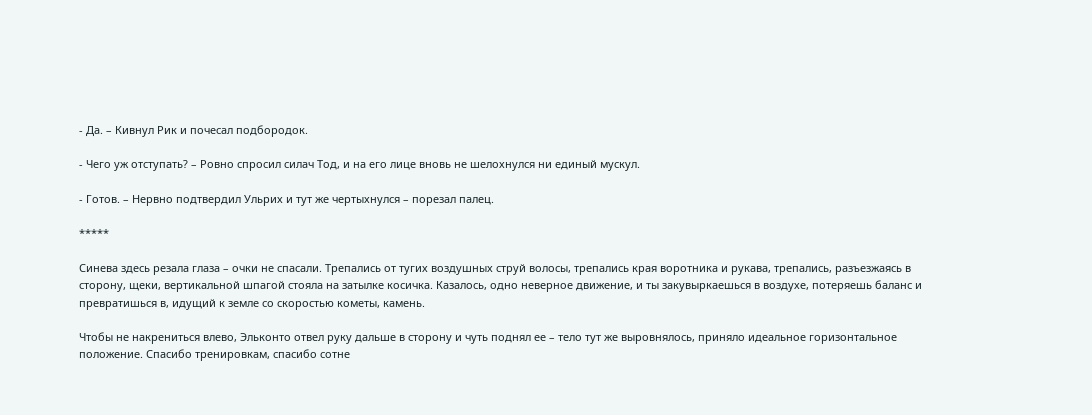- Да. – Кивнул Рик и почесал подбородок.

- Чего уж отступать? – Ровно спросил силач Тод, и на его лице вновь не шелохнулся ни единый мускул.

- Готов. – Нервно подтвердил Ульрих и тут же чертыхнулся – порезал палец.

*****

Синева здесь резала глаза – очки не спасали. Трепались от тугих воздушных струй волосы, трепались края воротника и рукава, трепались, разъезжаясь в сторону, щеки, вертикальной шпагой стояла на затылке косичка. Казалось, одно неверное движение, и ты закувыркаешься в воздухе, потеряешь баланс и превратишься в, идущий к земле со скоростью кометы, камень.

Чтобы не накрениться влево, Эльконто отвел руку дальше в сторону и чуть поднял ее – тело тут же выровнялось, приняло идеальное горизонтальное положение. Спасибо тренировкам, спасибо сотне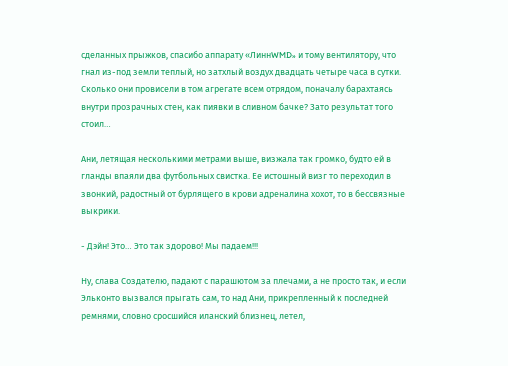сделанных прыжков, спасибо аппарату «ЛиннWMD» и тому вентилятору, что гнал из-под земли теплый, но затхлый воздух двадцать четыре часа в сутки. Сколько они провисели в том агрегате всем отрядом, поначалу барахтаясь внутри прозрачных стен, как пиявки в сливном бачке? Зато результат того стоил…

Ани, летящая несколькими метрами выше, визжала так громко, будто ей в гланды впаяли два футбольных свистка. Ее истошный визг то переходил в звонкий, радостный от бурлящего в крови адреналина хохот, то в бессвязные выкрики.

- Дэйн! Это… Это так здорово! Мы падаем!!!

Ну, слава Создателю, падают с парашютом за плечами, а не просто так, и если Эльконто вызвался прыгать сам, то над Ани, прикрепленный к последней ремнями, словно сросшийся иланский близнец, летел,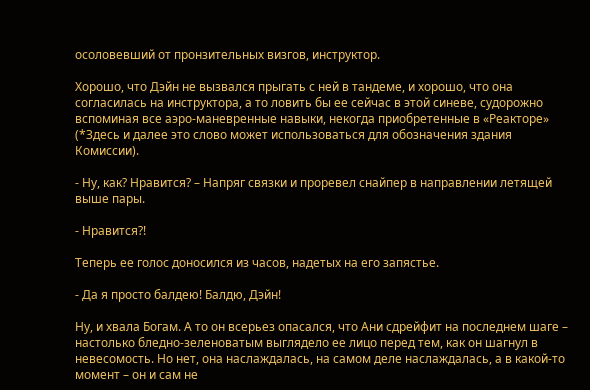осоловевший от пронзительных визгов, инструктор.

Хорошо, что Дэйн не вызвался прыгать с ней в тандеме, и хорошо, что она согласилась на инструктора, а то ловить бы ее сейчас в этой синеве, судорожно вспоминая все аэро-маневренные навыки, некогда приобретенные в «Реакторе» (*Здесь и далее это слово может использоваться для обозначения здания Комиссии).

- Ну, как? Нравится? – Напряг связки и проревел снайпер в направлении летящей выше пары.

- Нравится?!

Теперь ее голос доносился из часов, надетых на его запястье.

- Да я просто балдею! Балдю, Дэйн!

Ну, и хвала Богам. А то он всерьез опасался, что Ани сдрейфит на последнем шаге – настолько бледно-зеленоватым выглядело ее лицо перед тем, как он шагнул в невесомость. Но нет, она наслаждалась, на самом деле наслаждалась, а в какой-то момент – он и сам не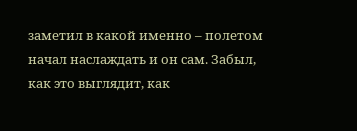заметил в какой именно – полетом начал наслаждать и он сам. Забыл, как это выглядит, как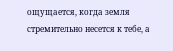ощущается, когда земля стремительно несется к тебе, а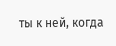ты к ней, когда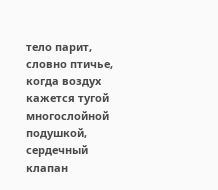тело парит, словно птичье, когда воздух кажется тугой многослойной подушкой, сердечный клапан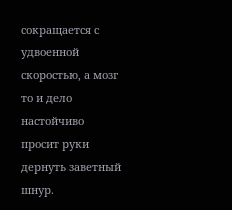сокращается с удвоенной скоростью, а мозг то и дело настойчиво просит руки дернуть заветный шнур.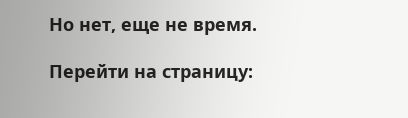Но нет, еще не время.

Перейти на страницу: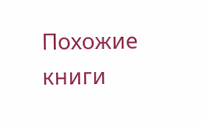Похожие книги